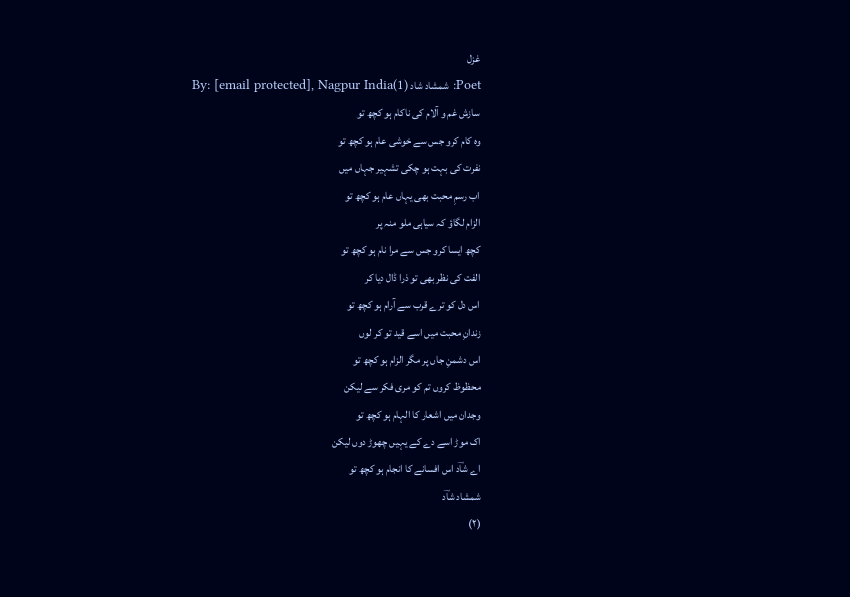غزل
Poet: شمشاد شاد By: [email protected], Nagpur India(1)
سازش غم و آلام کی ناکام ہو کچھ تو
وہ کام کرو جس سے خوشی عام ہو کچھ تو
نفرت کی بہت ہو چکی تشہیر جہاں میں
اب رسمِ محبت بھی یہاں عام ہو کچھ تو
الزام لگاؤ کہ سیاہی ملو منہ پر
کچھ ایسا کرو جس سے مرا نام ہو کچھ تو
الفت کی نظر بھی تو ذرا ڈال دیا کر
اس دل کو ترے قرب سے آرام ہو کچھ تو
زندانِ محبت میں اسے قید تو کر لوں
اس دشمنِ جاں پر مگر الزام ہو کچھ تو
محظوظ کروں تم کو مری فکر سے لیکن
وجدان میں اشعار کا الہام ہو کچھ تو
اک موڑ اسے دے کے یہیں چھوڑ دوں لیکن
اے شاؔد اس افسانے کا انجام ہو کچھ تو
شمشاد شاؔد
(٢)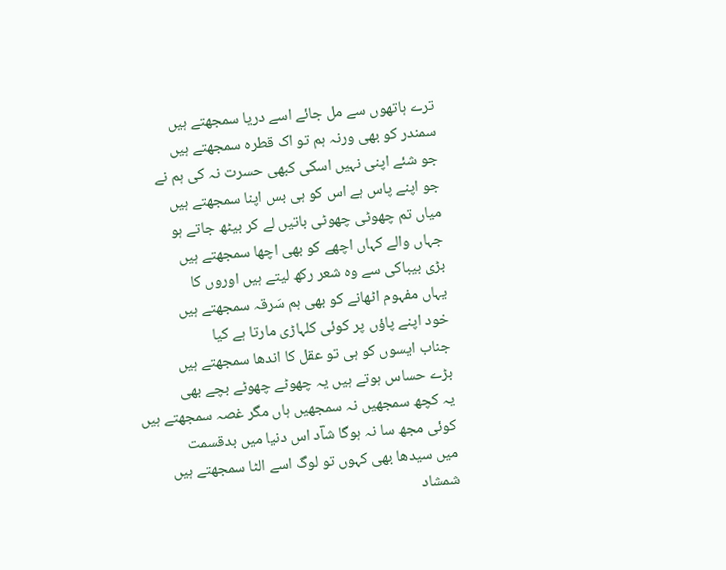ترے ہاتھوں سے مل جائے اسے دریا سمجھتے ہیں
سمندر کو بھی ورنہ ہم تو اک قطرہ سمجھتے ہیں
جو شئے اپنی نہیں اسکی کبھی حسرت نہ کی ہم نے
جو اپنے پاس ہے اس کو ہی بس اپنا سمجھتے ہیں
میاں تم چھوٹی چھوٹی باتیں لے کر بیٹھ جاتے ہو
جہاں والے کہاں اچھے کو بھی اچھا سمجھتے ہیں
بڑی بیباکی سے وہ شعر رکھ لیتے ہیں اوروں کا
یہاں مفہوم اٹھانے کو بھی ہم سَرقہ سمجھتے ہیں
خود اپنے پاؤں پر کوئی کلہاڑی مارتا ہے کیا
جناب ایسوں کو ہی تو عقل کا اندھا سمجھتے ہیں
بڑے حساس ہوتے ہیں یہ چھوٹے چھوٹے بچے بھی
یہ کچھ سمجھیں نہ سمجھیں ہاں مگر غصہ سمجھتے ہیں
کوئی مجھ سا نہ ہوگا شاؔد اس دنیا میں بدقسمت
میں سیدھا بھی کہوں تو لوگ اسے الٹا سمجھتے ہیں
شمشاد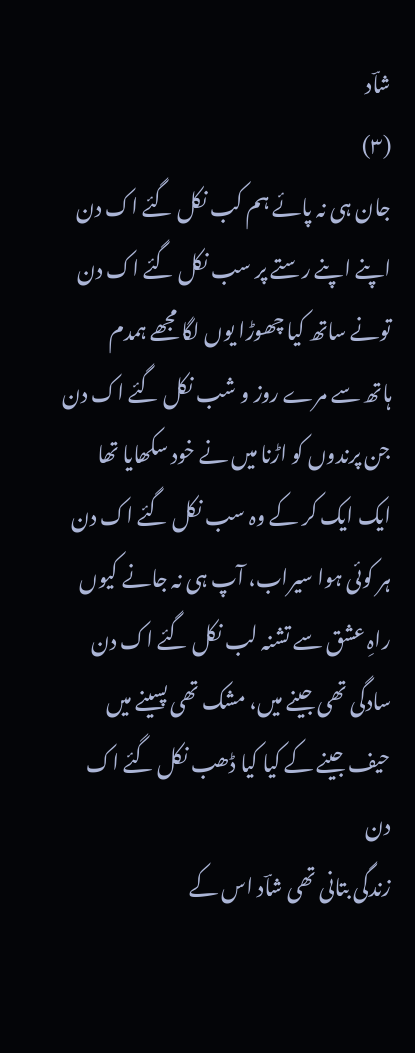شاؔد
(٣)
جان ہی نہ پائے ہم کب نکل گئے اک دن
اپنے اپنے رستے پر سب نکل گئے اک دن
تونے ساتھ کیا چھوڑا یوں لگا مجھے ہمدم
ہاتھ سے مرے روز و شب نکل گئے اک دن
جن پرندوں کو اڑنا میں نے خود سکھایا تھا
ایک ایک کر کے وہ سب نکل گئے اک دن
ہر کوئی ہوا سیراب، آپ ہی نہ جانے کیوں
راہِ عشق سے تشنہ لب نکل گئے اک دن
سادگی تھی جینے میں، مشک تھی پسینے میں
حیف جینے کے کیا کیا ڈھب نکل گئے اک دن
زندگی بتانی تھی شاؔد اس کے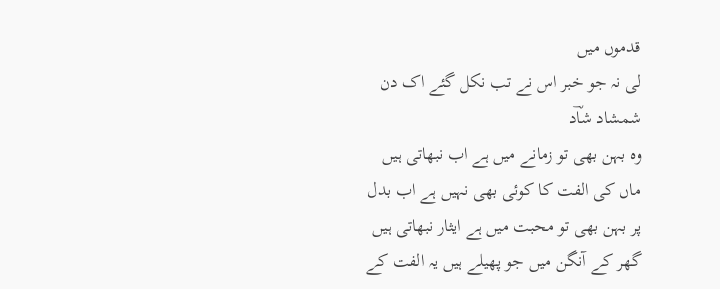قدموں میں
لی نہ جو خبر اس نے تب نکل گئے اک دن
شمشاد شاؔد
وہ بہن بھی تو زمانے میں ہے اب نبھاتی ہیں
ماں کی الفت کا کوئی بھی نہیں ہے اب بدل
پر بہن بھی تو محبت میں ہے ایثار نبھاتی ہیں
گھر کے آنگن میں جو پھیلے ہیں یہ الفت کے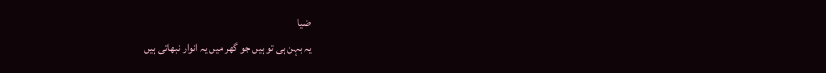ضیا
یہ بہن ہی تو ہیں جو گھر میں یہ انوار نبھاتی ہیں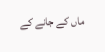ماں کے جانے کے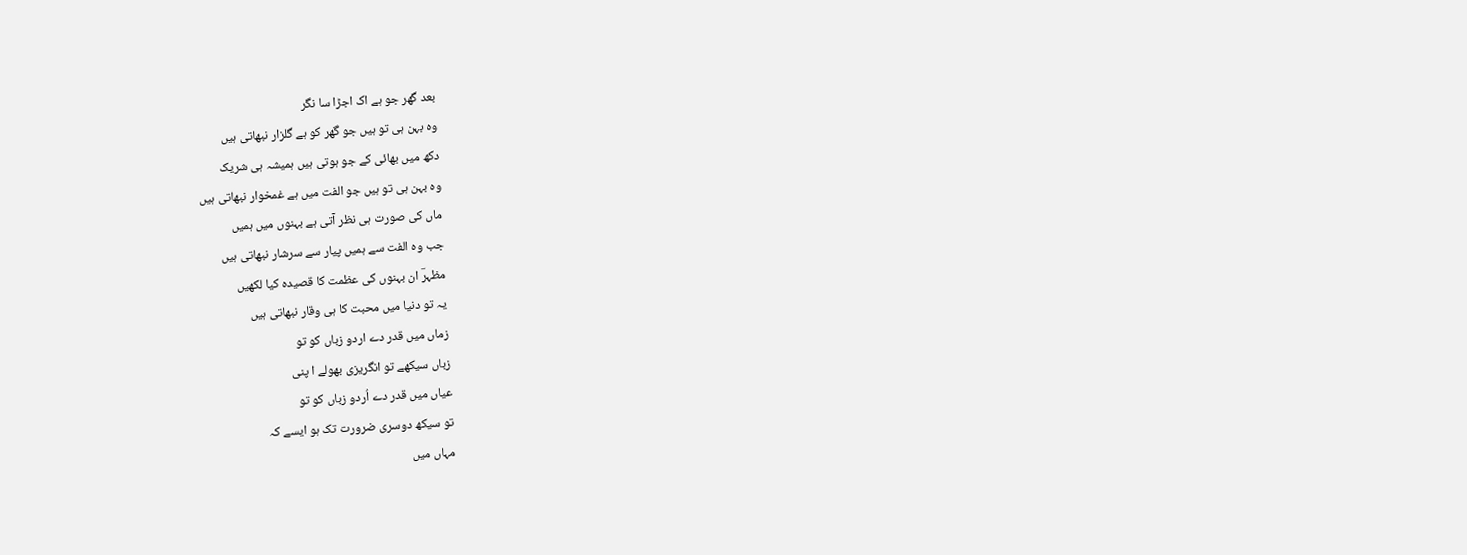بعد گھر جو ہے اک اجڑا سا نگر
وہ بہن ہی تو ہیں جو گھر کو ہے گلزار نبھاتی ہیں
دکھ میں بھائی کے جو ہوتی ہیں ہمیشہ ہی شریک
وہ بہن ہی تو ہیں جو الفت میں ہے غمخوار نبھاتی ہیں
ماں کی صورت ہی نظر آتی ہے بہنوں میں ہمیں
جب وہ الفت سے ہمیں پیار سے سرشار نبھاتی ہیں
مظہرؔ ان بہنوں کی عظمت کا قصیدہ کیا لکھیں
یہ تو دنیا میں محبت کا ہی وقار نبھاتی ہیں
زماں میں قدر دے اردو زباں کو تو
زباں سیکھے تو انگریزی بھولے ا پنی
عیاں میں قدر دے اُردو زباں کو تو
تو سیکھ دوسری ضرورت تک ہو ایسے کہ
مہاں میں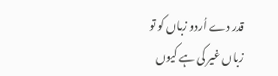قدر دے اُردو زباں کو تو
زباں غیر کی ہے کیوں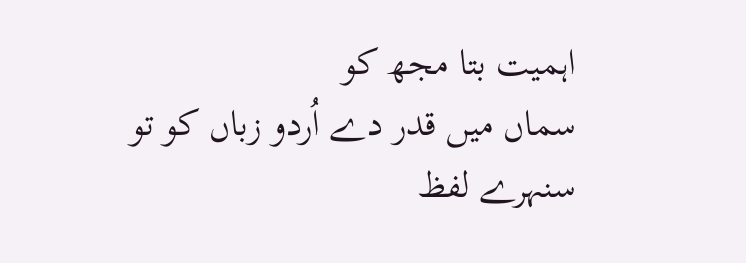اہمیت بتا مجھ کو
سماں میں قدر دے اُردو زباں کو تو
سنہرے لفظ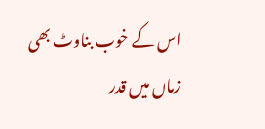اس کے خوب بناوٹ بھی
زماں میں قدر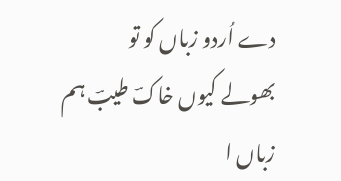دے اُردو زباں کو تو
بھولے کیوں خاکؔ طیبؔ ہم زباں ا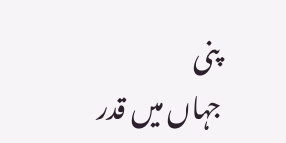پنی
جہاں میں قدر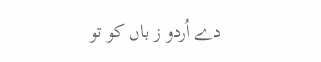دے اُردو ز باں کو تو